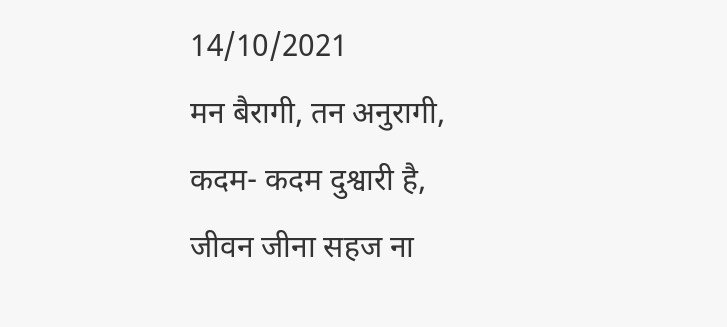14/10/2021
मन बैरागी, तन अनुरागी,
कदम- कदम दुश्वारी है,
जीवन जीना सहज ना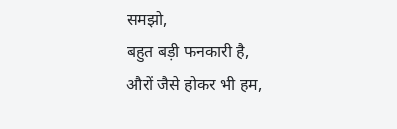समझो,
बहुत बड़ी फनकारी है,
औरों जैसे होकर भी हम,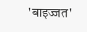'बाइज्जत'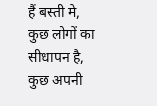हैं बस्ती मे,
कुछ लोगों का सीधापन है,
कुछ अपनी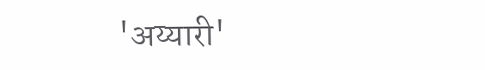'अय्यारी'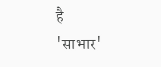है
'साभार'